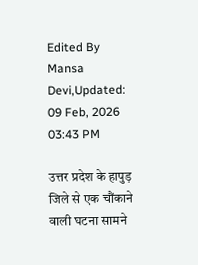Edited By Mansa Devi,Updated: 09 Feb, 2026 03:43 PM

उत्तर प्रदेश के हापुड़ जिले से एक चौंकाने वाली घटना सामने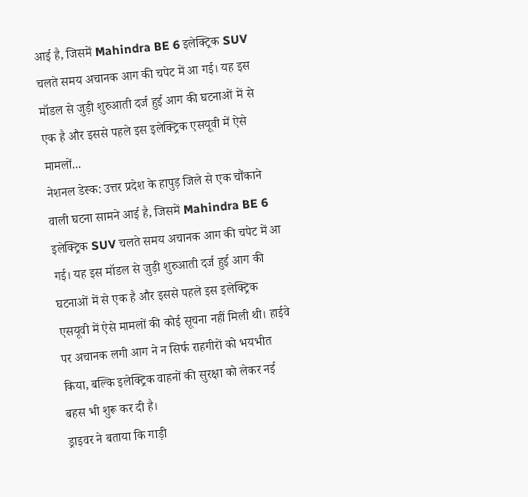आई है, जिसमें Mahindra BE 6 इलेक्ट्रिक SUV चलते समय अचानक आग की चपेट में आ गई। यह इस मॉडल से जुड़ी शुरुआती दर्ज हुई आग की घटनाओं में से एक है और इससे पहले इस इलेक्ट्रिक एसयूवी में ऐसे मामलों...
नेशनल डेस्क: उत्तर प्रदेश के हापुड़ जिले से एक चौंकाने वाली घटना सामने आई है, जिसमें Mahindra BE 6 इलेक्ट्रिक SUV चलते समय अचानक आग की चपेट में आ गई। यह इस मॉडल से जुड़ी शुरुआती दर्ज हुई आग की घटनाओं में से एक है और इससे पहले इस इलेक्ट्रिक एसयूवी में ऐसे मामलों की कोई सूचना नहीं मिली थी। हाईवे पर अचानक लगी आग ने न सिर्फ राहगीरों को भयभीत किया, बल्कि इलेक्ट्रिक वाहनों की सुरक्षा को लेकर नई बहस भी शुरू कर दी है।
ड्राइवर ने बताया कि गाड़ी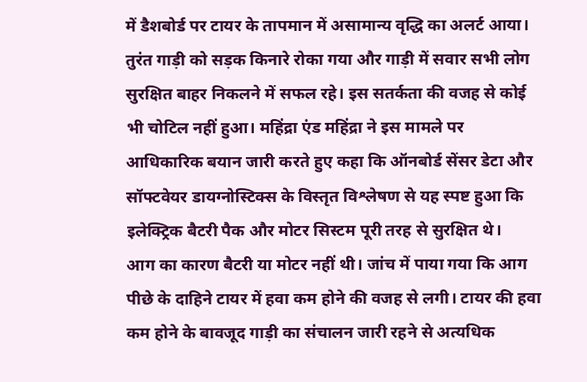में डैशबोर्ड पर टायर के तापमान में असामान्य वृद्धि का अलर्ट आया। तुरंत गाड़ी को सड़क किनारे रोका गया और गाड़ी में सवार सभी लोग सुरक्षित बाहर निकलने में सफल रहे। इस सतर्कता की वजह से कोई भी चोटिल नहीं हुआ। महिंद्रा एंड महिंद्रा ने इस मामले पर आधिकारिक बयान जारी करते हुए कहा कि ऑनबोर्ड सेंसर डेटा और सॉफ्टवेयर डायग्नोस्टिक्स के विस्तृत विश्लेषण से यह स्पष्ट हुआ कि इलेक्ट्रिक बैटरी पैक और मोटर सिस्टम पूरी तरह से सुरक्षित थे।
आग का कारण बैटरी या मोटर नहीं थी। जांच में पाया गया कि आग पीछे के दाहिने टायर में हवा कम होने की वजह से लगी। टायर की हवा कम होने के बावजूद गाड़ी का संचालन जारी रहने से अत्यधिक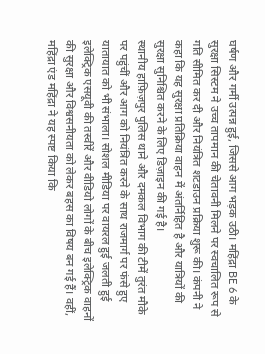घर्षण और गर्मी उत्पन्न हुई, जिससे आग भड़क उठी। महिंद्रा BE 6 के सुरक्षा सिस्टम ने उच्च तापमान की चेतावनी मिलने पर स्वचालित रूप से गति सीमित कर दी और नियंत्रित शटडाउन प्रक्रिया शुरू की। कंपनी ने कहा कि यह सुरक्षा प्रतिक्रिया वाहन में अंतर्निहित है और यात्रियों की सुरक्षा सुनिश्चित करने के लिए डिज़ाइन की गई है।
स्थानीय हाफ़िज़पुर पुलिस थाने और दमकल विभाग की टीमें तुरंत मौके पर पहुंचीं और आग को नियंत्रित करने के साथ राजमार्ग पर फंसे हुए यातायात को भी संभाला। सोशल मीडिया पर वायरल हुई जलती हुई इलेक्ट्रिक एसयूवी की तस्वीरें और वीडियो लोगों के बीच इलेक्ट्रिक वाहनों की सुरक्षा और विश्वसनीयता को लेकर बहस का विषय बन गई हैं। वहीं, महिंद्रा एंड महिंद्रा ने यह स्पष्ट किया कि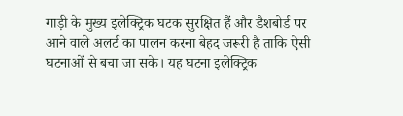गाड़ी के मुख्य इलेक्ट्रिक घटक सुरक्षित हैं और डैशबोर्ड पर आने वाले अलर्ट का पालन करना बेहद जरूरी है ताकि ऐसी घटनाओं से बचा जा सके। यह घटना इलेक्ट्रिक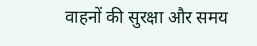वाहनों की सुरक्षा और समय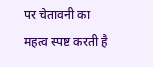पर चेतावनी का महत्व स्पष्ट करती है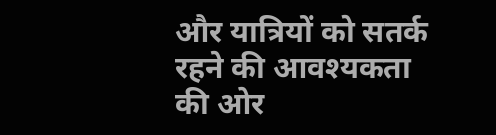और यात्रियों को सतर्क रहने की आवश्यकता की ओर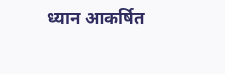ध्यान आकर्षित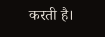करती है।